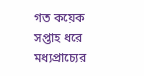গত কয়েক সপ্তাহ ধরে মধ্যপ্রাচ্যের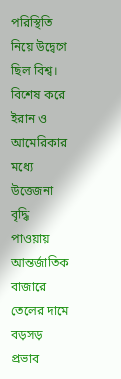পরিস্থিতি নিয়ে উদ্বেগে ছিল বিশ্ব। বিশেষ করে ইরান ও আমেরিকার মধ্যে উত্তেজনা বৃদ্ধি পাওয়ায় আন্তর্জাতিক বাজারে তেলের দামে বড়সড় প্রভাব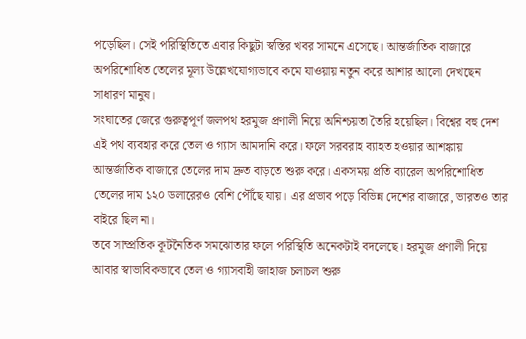পড়েছিল। সেই পরিস্থিতিতে এবার কিছুটা স্বস্তির খবর সামনে এসেছে। আন্তর্জাতিক বাজারে অপরিশোধিত তেলের মূল্য উল্লেখযোগ্যভাবে কমে যাওয়ায় নতুন করে আশার আলো দেখছেন সাধারণ মানুষ।
সংঘাতের জেরে গুরুত্বপূর্ণ জলপথ হরমুজ প্রণালী নিয়ে অনিশ্চয়তা তৈরি হয়েছিল। বিশ্বের বহু দেশ এই পথ ব্যবহার করে তেল ও গ্যাস আমদানি করে। ফলে সরবরাহ ব্যাহত হওয়ার আশঙ্কায় আন্তর্জাতিক বাজারে তেলের দাম দ্রুত বাড়তে শুরু করে। একসময় প্রতি ব্যারেল অপরিশোধিত তেলের দাম ১২০ ডলারেরও বেশি পৌঁছে যায়। এর প্রভাব পড়ে বিভিন্ন দেশের বাজারে, ভারতও তার বাইরে ছিল না।
তবে সাম্প্রতিক কূটনৈতিক সমঝোতার ফলে পরিস্থিতি অনেকটাই বদলেছে। হরমুজ প্রণালী দিয়ে আবার স্বাভাবিকভাবে তেল ও গ্যাসবাহী জাহাজ চলাচল শুরু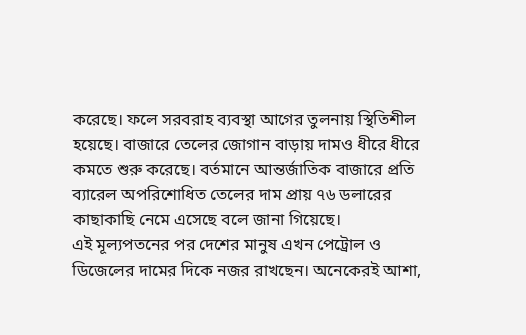করেছে। ফলে সরবরাহ ব্যবস্থা আগের তুলনায় স্থিতিশীল হয়েছে। বাজারে তেলের জোগান বাড়ায় দামও ধীরে ধীরে কমতে শুরু করেছে। বর্তমানে আন্তর্জাতিক বাজারে প্রতি ব্যারেল অপরিশোধিত তেলের দাম প্রায় ৭৬ ডলারের কাছাকাছি নেমে এসেছে বলে জানা গিয়েছে।
এই মূল্যপতনের পর দেশের মানুষ এখন পেট্রোল ও ডিজেলের দামের দিকে নজর রাখছেন। অনেকেরই আশা,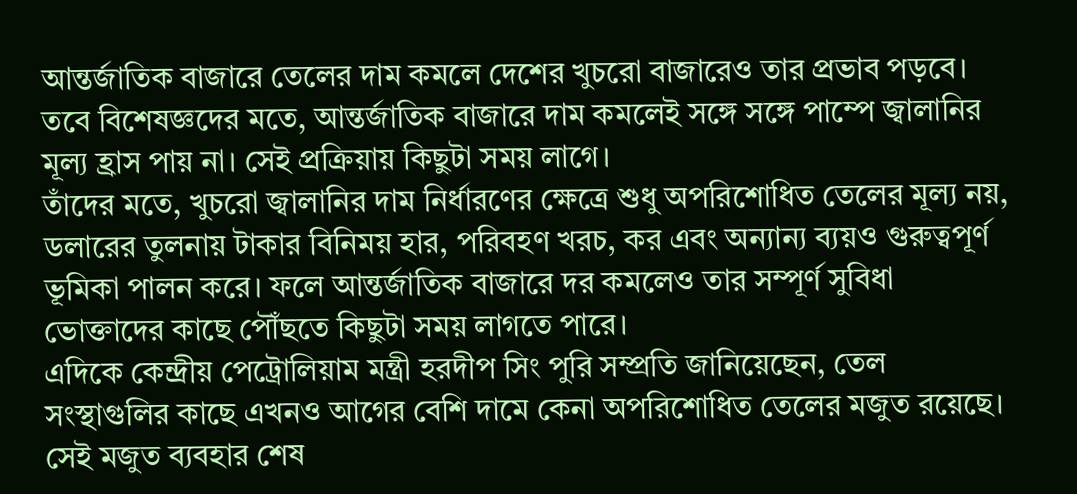আন্তর্জাতিক বাজারে তেলের দাম কমলে দেশের খুচরো বাজারেও তার প্রভাব পড়বে। তবে বিশেষজ্ঞদের মতে, আন্তর্জাতিক বাজারে দাম কমলেই সঙ্গে সঙ্গে পাম্পে জ্বালানির মূল্য হ্রাস পায় না। সেই প্রক্রিয়ায় কিছুটা সময় লাগে।
তাঁদের মতে, খুচরো জ্বালানির দাম নির্ধারণের ক্ষেত্রে শুধু অপরিশোধিত তেলের মূল্য নয়, ডলারের তুলনায় টাকার বিনিময় হার, পরিবহণ খরচ, কর এবং অন্যান্য ব্যয়ও গুরুত্বপূর্ণ ভূমিকা পালন করে। ফলে আন্তর্জাতিক বাজারে দর কমলেও তার সম্পূর্ণ সুবিধা ভোক্তাদের কাছে পৌঁছতে কিছুটা সময় লাগতে পারে।
এদিকে কেন্দ্রীয় পেট্রোলিয়াম মন্ত্রী হরদীপ সিং পুরি সম্প্রতি জানিয়েছেন, তেল সংস্থাগুলির কাছে এখনও আগের বেশি দামে কেনা অপরিশোধিত তেলের মজুত রয়েছে। সেই মজুত ব্যবহার শেষ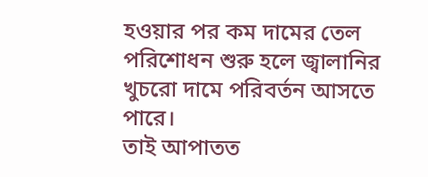হওয়ার পর কম দামের তেল পরিশোধন শুরু হলে জ্বালানির খুচরো দামে পরিবর্তন আসতে পারে।
তাই আপাতত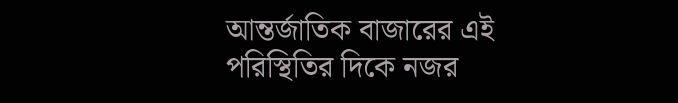আন্তর্জাতিক বাজারের এই পরিস্থিতির দিকে নজর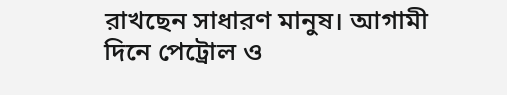রাখছেন সাধারণ মানুষ। আগামী দিনে পেট্রোল ও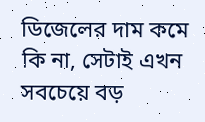ডিজেলের দাম কমে কি না, সেটাই এখন সবচেয়ে বড়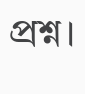প্রশ্ন।